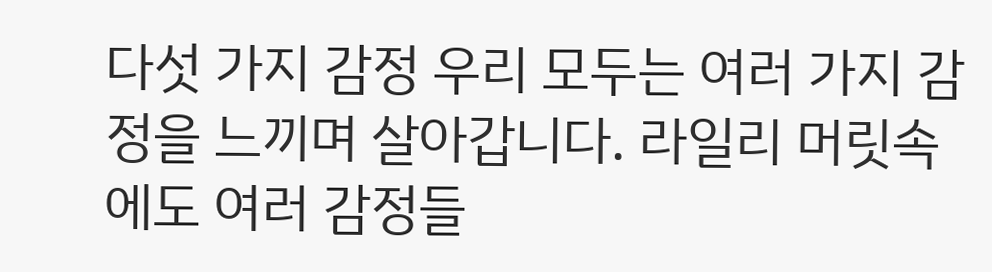다섯 가지 감정 우리 모두는 여러 가지 감정을 느끼며 살아갑니다. 라일리 머릿속에도 여러 감정들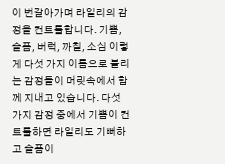이 번갈아가며 라일리의 감정을 컨트롤합니다. 기쁨, 슬픔, 버럭, 까칠, 소심 이렇게 다섯 가지 이름으로 불리는 감정들이 머릿속에서 함께 지내고 있습니다. 다섯 가지 감정 중에서 기쁨이 컨트롤하면 라일리도 기뻐하고 슬픔이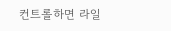컨트롤하면 라일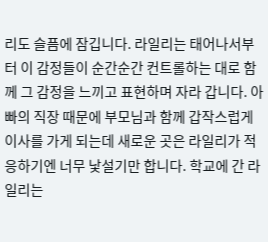리도 슬픔에 잠깁니다. 라일리는 태어나서부터 이 감정들이 순간순간 컨트롤하는 대로 함께 그 감정을 느끼고 표현하며 자라 갑니다. 아빠의 직장 때문에 부모님과 함께 갑작스럽게 이사를 가게 되는데 새로운 곳은 라일리가 적응하기엔 너무 낯설기만 합니다. 학교에 간 라일리는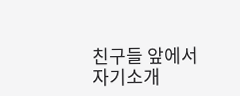친구들 앞에서 자기소개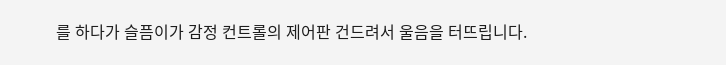를 하다가 슬픔이가 감정 컨트롤의 제어판 건드려서 울음을 터뜨립니다.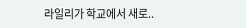라일리가 학교에서 새로..